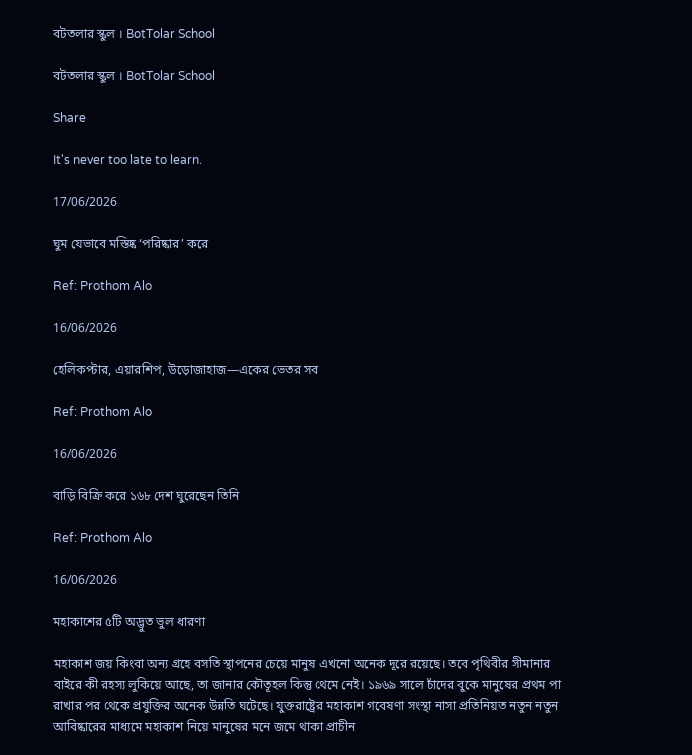বটতলার স্কুল । BotTolar School

বটতলার স্কুল । BotTolar School

Share

It's never too late to learn.

17/06/2026

ঘুম যেভাবে মস্তিষ্ক ‘পরিষ্কার’ করে

Ref: Prothom Alo

16/06/2026

হেলিকপ্টার, এয়ারশিপ, উড়োজাহাজ—একের ভেতর সব

Ref: Prothom Alo

16/06/2026

বাড়ি বিক্রি করে ১৬৮ দেশ ঘুরেছেন তিনি

Ref: Prothom Alo

16/06/2026

মহাকাশের ৫টি অদ্ভুত ভুল ধারণা

মহাকাশ জয় কিংবা অন্য গ্রহে বসতি স্থাপনের চেয়ে মানুষ এখনো অনেক দূরে রয়েছে। তবে পৃথিবীর সীমানার বাইরে কী রহস্য লুকিয়ে আছে, তা জানার কৌতূহল কিন্তু থেমে নেই। ১৯৬৯ সালে চাঁদের বুকে মানুষের প্রথম পা রাখার পর থেকে প্রযুক্তির অনেক উন্নতি ঘটেছে। যুক্তরাষ্ট্রের মহাকাশ গবেষণা সংস্থা নাসা প্রতিনিয়ত নতুন নতুন আবিষ্কারের মাধ্যমে মহাকাশ নিয়ে মানুষের মনে জমে থাকা প্রাচীন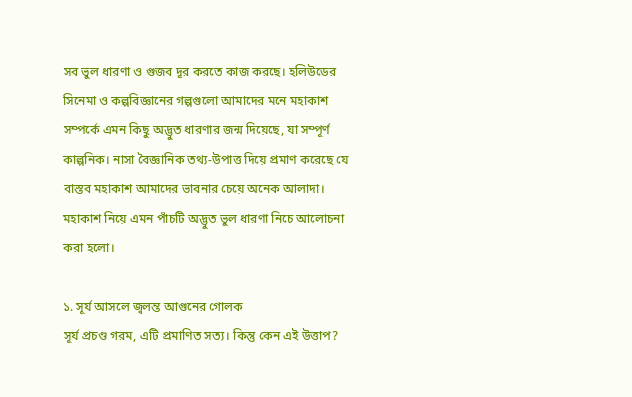সব ভুল ধারণা ও গুজব দূর করতে কাজ করছে। হলিউডের সিনেমা ও কল্পবিজ্ঞানের গল্পগুলো আমাদের মনে মহাকাশ সম্পর্কে এমন কিছু অদ্ভুত ধারণার জন্ম দিয়েছে, যা সম্পূর্ণ কাল্পনিক। নাসা বৈজ্ঞানিক তথ্য-উপাত্ত দিয়ে প্রমাণ করেছে যে বাস্তব মহাকাশ আমাদের ভাবনার চেয়ে অনেক আলাদা। মহাকাশ নিয়ে এমন পাঁচটি অদ্ভুত ভুল ধারণা নিচে আলোচনা করা হলো।

১. সূর্য আসলে জ্বলন্ত আগুনের গোলক
সূর্য প্রচণ্ড গরম, এটি প্রমাণিত সত্য। কিন্তু কেন এই উত্তাপ?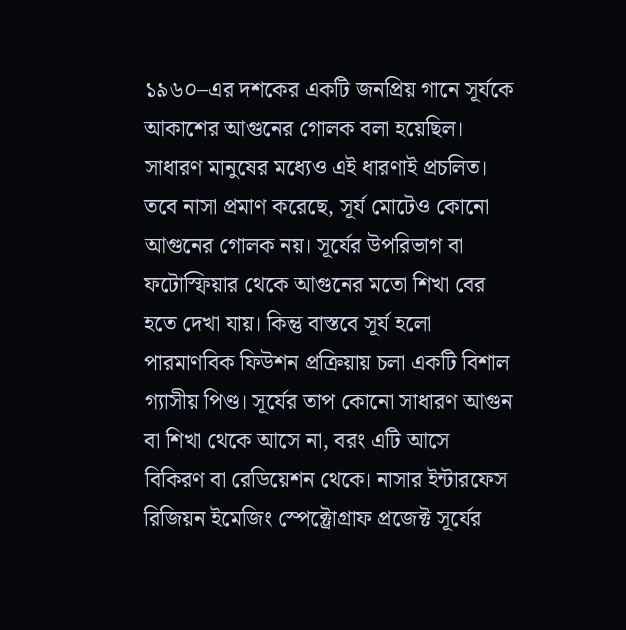১৯৬০–এর দশকের একটি জনপ্রিয় গানে সূর্যকে আকাশের আগুনের গোলক বলা হয়েছিল। সাধারণ মানুষের মধ্যেও এই ধারণাই প্রচলিত। তবে নাসা প্রমাণ করেছে, সূর্য মোটেও কোনো আগুনের গোলক নয়। সূর্যের উপরিভাগ বা ফটোস্ফিয়ার থেকে আগুনের মতো শিখা বের হতে দেখা যায়। কিন্তু বাস্তবে সূর্য হলো পারমাণবিক ফিউশন প্রক্রিয়ায় চলা একটি বিশাল গ্যাসীয় পিণ্ড। সূর্যের তাপ কোনো সাধারণ আগুন বা শিখা থেকে আসে না, বরং এটি আসে বিকিরণ বা রেডিয়েশন থেকে। নাসার ইন্টারফেস রিজিয়ন ইমেজিং স্পেক্ট্রোগ্রাফ প্রজেক্ট সূর্যের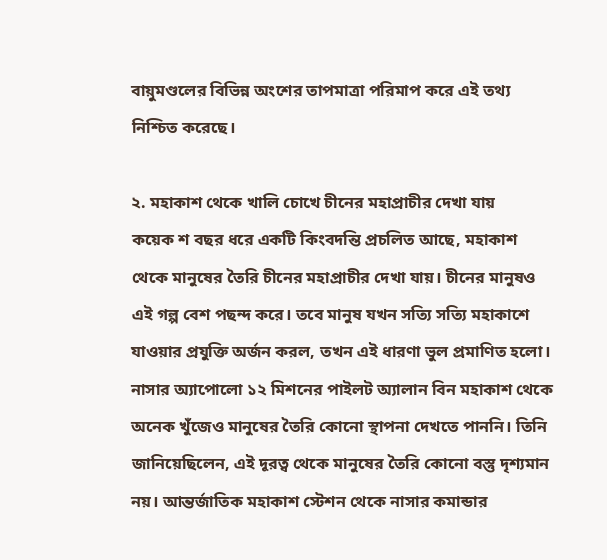বায়ুমণ্ডলের বিভিন্ন অংশের তাপমাত্রা পরিমাপ করে এই তথ্য নিশ্চিত করেছে।

২. মহাকাশ থেকে খালি চোখে চীনের মহাপ্রাচীর দেখা যায়
কয়েক শ বছর ধরে একটি কিংবদন্তি প্রচলিত আছে, মহাকাশ থেকে মানুষের তৈরি চীনের মহাপ্রাচীর দেখা যায়। চীনের মানুষও এই গল্প বেশ পছন্দ করে। তবে মানুষ যখন সত্যি সত্যি মহাকাশে যাওয়ার প্রযুক্তি অর্জন করল, তখন এই ধারণা ভুল প্রমাণিত হলো। নাসার অ্যাপোলো ১২ মিশনের পাইলট অ্যালান বিন মহাকাশ থেকে অনেক খুঁজেও মানুষের তৈরি কোনো স্থাপনা দেখতে পাননি। তিনি জানিয়েছিলেন, এই দূরত্ব থেকে মানুষের তৈরি কোনো বস্তু দৃশ্যমান নয়। আন্তর্জাতিক মহাকাশ স্টেশন থেকে নাসার কমান্ডার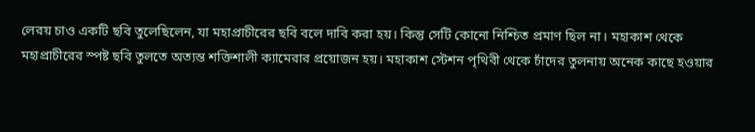লেরয় চাও একটি ছবি তুলেছিলেন, যা মহাপ্রাচীরের ছবি বলে দাবি করা হয়। কিন্তু সেটি কোনো নিশ্চিত প্রমাণ ছিল না। মহাকাশ থেকে মহাপ্রাচীরের স্পষ্ট ছবি তুলতে অত্যন্ত শক্তিশালী ক্যামেরার প্রয়োজন হয়। মহাকাশ স্টেশন পৃথিবী থেকে চাঁদের তুলনায় অনেক কাছে হওয়ার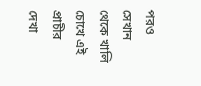পরও সেখান থেকে খালি চোখে এই প্রাচীর দেখা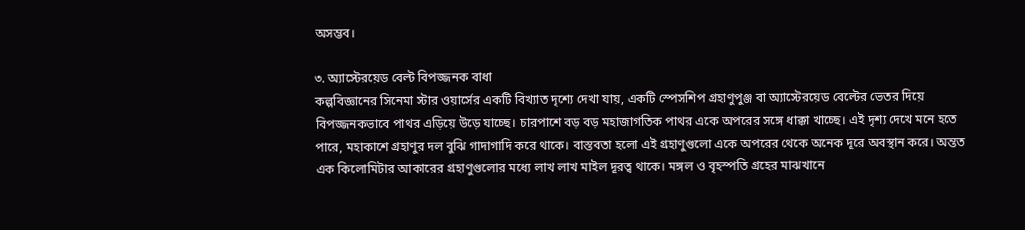অসম্ভব।

৩. অ্যাস্টেরয়েড বেল্ট বিপজ্জনক বাধা
কল্পবিজ্ঞানের সিনেমা স্টার ওয়ার্সের একটি বিখ্যাত দৃশ্যে দেখা যায়, একটি স্পেসশিপ গ্রহাণুপুঞ্জ বা অ্যাস্টেরয়েড বেল্টের ভেতর দিয়ে বিপজ্জনকভাবে পাথর এড়িয়ে উড়ে যাচ্ছে। চারপাশে বড় বড় মহাজাগতিক পাথর একে অপরের সঙ্গে ধাক্কা খাচ্ছে। এই দৃশ্য দেখে মনে হতে পারে, মহাকাশে গ্রহাণুর দল বুঝি গাদাগাদি করে থাকে। বাস্তবতা হলো এই গ্রহাণুগুলো একে অপরের থেকে অনেক দূরে অবস্থান করে। অন্তত এক কিলোমিটার আকারের গ্রহাণুগুলোর মধ্যে লাখ লাখ মাইল দূরত্ব থাকে। মঙ্গল ও বৃহস্পতি গ্রহের মাঝখানে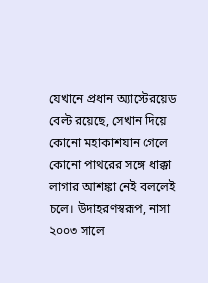যেখানে প্রধান অ্যাস্টেরয়েড বেল্ট রয়েছে, সেখান দিয়ে কোনো মহাকাশযান গেলে কোনো পাথরের সঙ্গে ধাক্কা লাগার আশঙ্কা নেই বললেই চলে। উদাহরণস্বরূপ, নাসা ২০০৩ সালে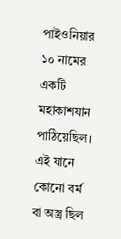পাইওনিয়ার ১০ নামের একটি মহাকাশযান পাঠিয়েছিল। এই যানে কোনো বর্ম বা অস্ত্র ছিল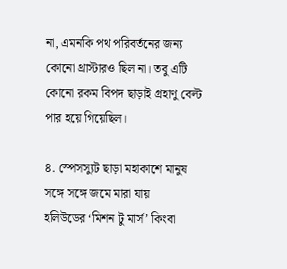না, এমনকি পথ পরিবর্তনের জন্য কোনো থ্রাস্টারও ছিল না। তবু এটি কোনো রকম বিপদ ছাড়াই গ্রহাণু বেল্ট পার হয়ে গিয়েছিল।

৪. স্পেসস্যুট ছাড়া মহাকাশে মানুষ সঙ্গে সঙ্গে জমে মারা যায়
হলিউডের ‘মিশন টু মার্স’ কিংবা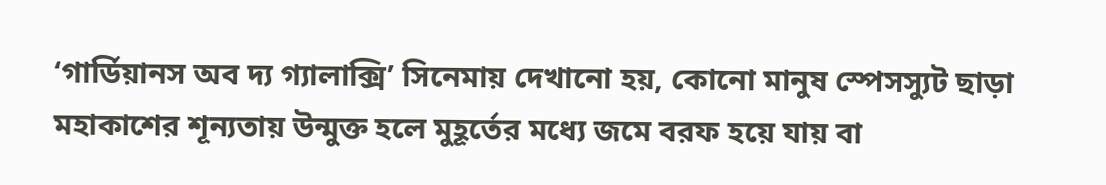‘গার্ডিয়ানস অব দ্য গ্যালাক্সি’ সিনেমায় দেখানো হয়, কোনো মানুষ স্পেসস্যুট ছাড়া মহাকাশের শূন্যতায় উন্মুক্ত হলে মুহূর্তের মধ্যে জমে বরফ হয়ে যায় বা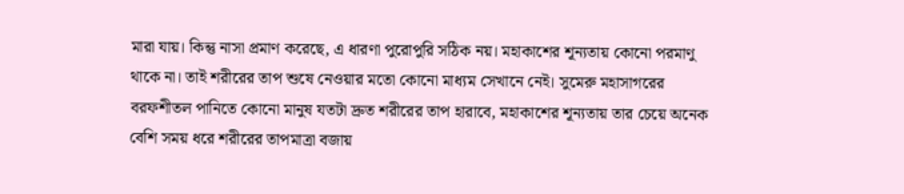মারা যায়। কিন্তু নাসা প্রমাণ করেছে, এ ধারণা পুরোপুরি সঠিক নয়। মহাকাশের শূন্যতায় কোনো পরমাণু থাকে না। তাই শরীরের তাপ শুষে নেওয়ার মতো কোনো মাধ্যম সেখানে নেই। সুমেরু মহাসাগরের বরফশীতল পানিতে কোনো মানুষ যতটা দ্রুত শরীরের তাপ হারাবে, মহাকাশের শূন্যতায় তার চেয়ে অনেক বেশি সময় ধরে শরীরের তাপমাত্রা বজায়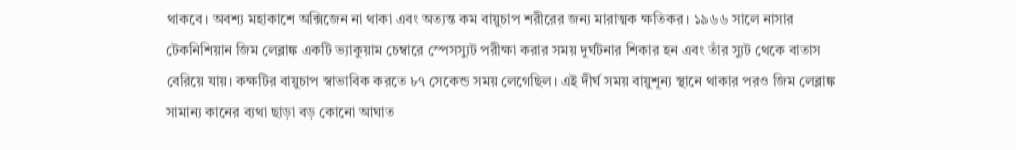থাকবে। অবশ্য মহাকাশে অক্সিজেন না থাকা এবং অত্যন্ত কম বায়ুচাপ শরীরের জন্য মারাত্মক ক্ষতিকর। ১৯৬৬ সালে নাসার টেকনিশিয়ান জিম লেব্লাঙ্ক একটি ভ্যাকুয়াম চেম্বারে স্পেসস্যুট পরীক্ষা করার সময় দুর্ঘটনার শিকার হন এবং তাঁর স্যুট থেকে বাতাস বেরিয়ে যায়। কক্ষটির বায়ুচাপ স্বাভাবিক করতে ৮৭ সেকেন্ড সময় লেগেছিল। এই দীর্ঘ সময় বায়ুশূন্য স্থানে থাকার পরও জিম লেব্লাঙ্ক সামান্য কানের ব্যথা ছাড়া বড় কোনো আঘাত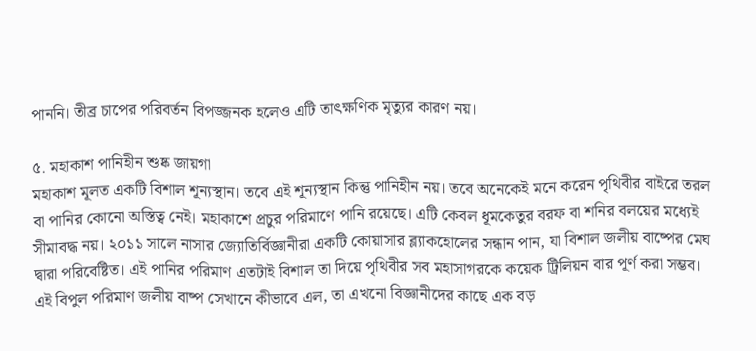পাননি। তীব্র চাপের পরিবর্তন বিপজ্জনক হলেও এটি তাৎক্ষণিক মৃত্যুর কারণ নয়।

৫. মহাকাশ পানিহীন শুষ্ক জায়গা
মহাকাশ মূলত একটি বিশাল শূন্যস্থান। তবে এই শূন্যস্থান কিন্তু পানিহীন নয়। তবে অনেকেই মনে করেন পৃথিবীর বাইরে তরল বা পানির কোনো অস্তিত্ব নেই। মহাকাশে প্রচুর পরিমাণে পানি রয়েছে। এটি কেবল ধূমকেতুর বরফ বা শনির বলয়ের মধ্যেই সীমাবদ্ধ নয়। ২০১১ সালে নাসার জ্যোতির্বিজ্ঞানীরা একটি কোয়াসার ব্ল্যাকহোলের সন্ধান পান, যা বিশাল জলীয় বাষ্পের মেঘ দ্বারা পরিবেষ্টিত। এই পানির পরিমাণ এতটাই বিশাল তা দিয়ে পৃথিবীর সব মহাসাগরকে কয়েক ট্রিলিয়ন বার পূর্ণ করা সম্ভব। এই বিপুল পরিমাণ জলীয় বাষ্প সেখানে কীভাবে এল, তা এখনো বিজ্ঞানীদের কাছে এক বড়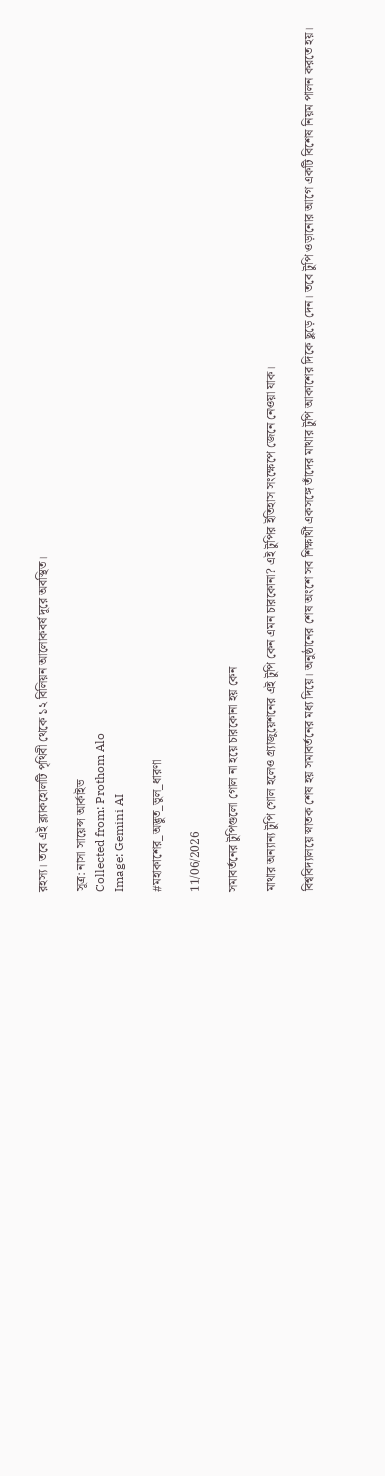রহস্য। তবে এই ব্ল্যাকহোলটি পৃথিবী থেকে ১২ বিলিয়ন আলোকবর্ষ দূরে অবস্থিত।

সূত্র: নাসা সায়েন্স আর্কাইভ
Collected from: Prothom Alo
Image: Gemini AI

#মহাকাশের_অদ্ভুত_ভুল_ধারণা

11/06/2026

সমাবর্তনের টুপিগুলো গোল না হয়ে চারকোনা হয় কেন

মাথার অন্যান্য টুপি গোল হলেও গ্র্যাজুয়েশনের এই টুপি কেন এমন চারকোনা? এই টুপির ইতিহাস সংক্ষেপে জেনে নেওয়া যাক।

বিশ্ববিদ্যালয়ে স্নাতক শেষ হয় সমাবর্তনের মধ্য দিয়ে। অনুষ্ঠানের শেষ অংশে সব শিক্ষার্থী একসঙ্গে তাঁদের মাথার টুপি আকাশের দিকে ছুড়ে দেন। তবে টুপি ওড়ানোর আগে একটি বিশেষ নিয়ম পালন করতে হয়।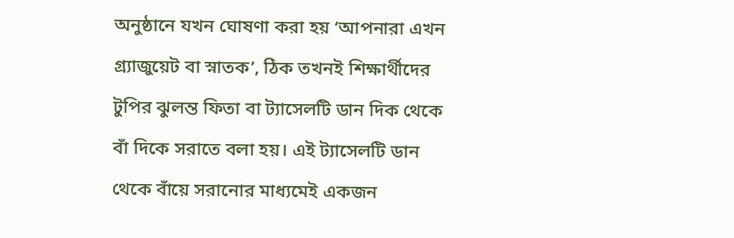অনুষ্ঠানে যখন ঘোষণা করা হয় ‘আপনারা এখন গ্র্যাজুয়েট বা স্নাতক’, ঠিক তখনই শিক্ষার্থীদের টুপির ঝুলন্ত ফিতা বা ট্যাসেলটি ডান দিক থেকে বাঁ দিকে সরাতে বলা হয়। এই ট্যাসেলটি ডান থেকে বাঁয়ে সরানোর মাধ্যমেই একজন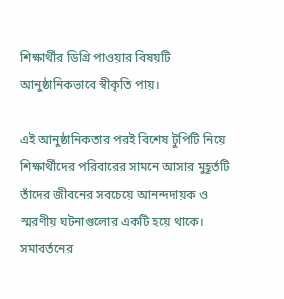শিক্ষার্থীর ডিগ্রি পাওয়ার বিষয়টি আনুষ্ঠানিকভাবে স্বীকৃতি পায়।

এই আনুষ্ঠানিকতার পরই বিশেষ টুপিটি নিয়ে শিক্ষার্থীদের পরিবারের সামনে আসার মুহূর্তটি তাঁদের জীবনের সবচেয়ে আনন্দদায়ক ও স্মরণীয় ঘটনাগুলোর একটি হয়ে থাকে। সমাবর্তনের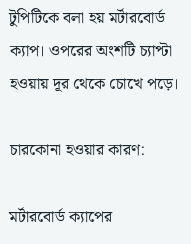টুপিটিকে বলা হয় মর্টারবোর্ড ক্যাপ। ওপরের অংশটি চ্যাপ্টা হওয়ায় দূর থেকে চোখে পড়ে।

চারকোনা হওয়ার কারণ:

মর্টারবোর্ড ক্যাপের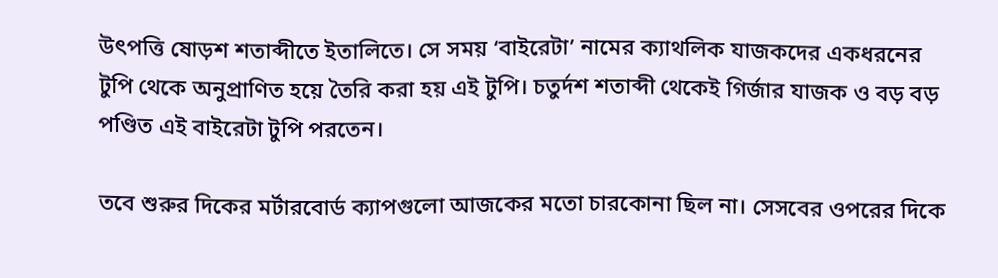উৎপত্তি ষোড়শ শতাব্দীতে ইতালিতে। সে সময় ‘বাইরেটা’ নামের ক্যাথলিক যাজকদের একধরনের টুপি থেকে অনুপ্রাণিত হয়ে তৈরি করা হয় এই টুপি। চতুর্দশ শতাব্দী থেকেই গির্জার যাজক ও বড় বড় পণ্ডিত এই বাইরেটা টুপি পরতেন।

তবে শুরুর দিকের মর্টারবোর্ড ক্যাপগুলো আজকের মতো চারকোনা ছিল না। সেসবের ওপরের দিকে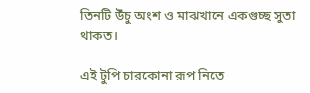তিনটি উঁচু অংশ ও মাঝখানে একগুচ্ছ সুতা থাকত।

এই টুপি চারকোনা রূপ নিতে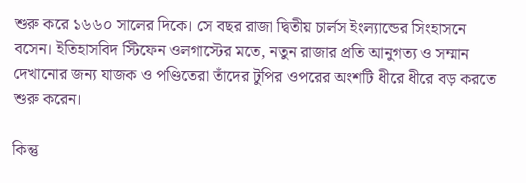শুরু করে ১৬৬০ সালের দিকে। সে বছর রাজা দ্বিতীয় চার্লস ইংল্যান্ডের সিংহাসনে বসেন। ইতিহাসবিদ স্টিফেন ওলগাস্টের মতে, নতুন রাজার প্রতি আনুগত্য ও সম্মান দেখানোর জন্য যাজক ও পণ্ডিতেরা তাঁদের টুপির ওপরের অংশটি ধীরে ধীরে বড় করতে শুরু করেন।

কিন্তু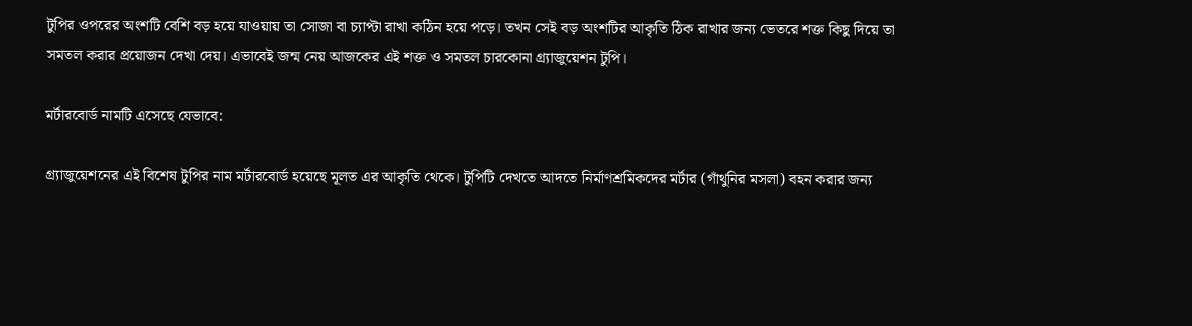টুপির ওপরের অংশটি বেশি বড় হয়ে যাওয়ায় তা সোজা বা চ্যাপ্টা রাখা কঠিন হয়ে পড়ে। তখন সেই বড় অংশটির আকৃতি ঠিক রাখার জন্য ভেতরে শক্ত কিছু দিয়ে তা সমতল করার প্রয়োজন দেখা দেয়। এভাবেই জন্ম নেয় আজকের এই শক্ত ও সমতল চারকোনা গ্র্যাজুয়েশন টুপি।

মর্টারবোর্ড নামটি এসেছে যেভাবে:

গ্র্যাজুয়েশনের এই বিশেষ টুপির নাম মর্টারবোর্ড হয়েছে মূলত এর আকৃতি থেকে। টুপিটি দেখতে আদতে নির্মাণশ্রমিকদের মর্টার (গাঁথুনির মসলা) বহন করার জন্য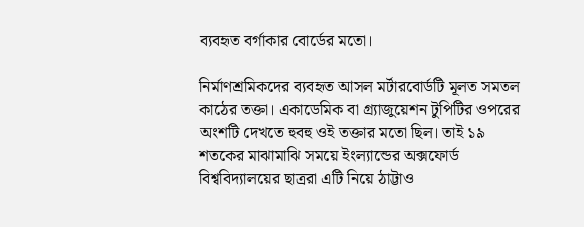ব্যবহৃত বর্গাকার বোর্ডের মতো।

নির্মাণশ্রমিকদের ব্যবহৃত আসল মর্টারবোর্ডটি মূলত সমতল কাঠের তক্তা। একাডেমিক বা গ্র্যাজুয়েশন টুপিটির ওপরের অংশটি দেখতে হুবহু ওই তক্তার মতো ছিল। তাই ১৯ শতকের মাঝামাঝি সময়ে ইংল্যান্ডের অক্সফোর্ড বিশ্ববিদ্যালয়ের ছাত্ররা এটি নিয়ে ঠাট্টাও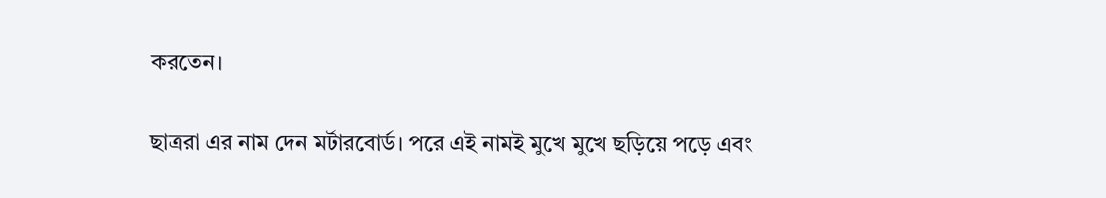করতেন।

ছাত্ররা এর নাম দেন মর্টারবোর্ড। পরে এই নামই মুখে মুখে ছড়িয়ে পড়ে এবং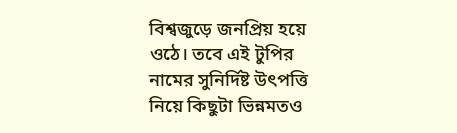বিশ্বজুড়ে জনপ্রিয় হয়ে ওঠে। তবে এই টুপির নামের সুনির্দিষ্ট উৎপত্তি নিয়ে কিছুটা ভিন্নমতও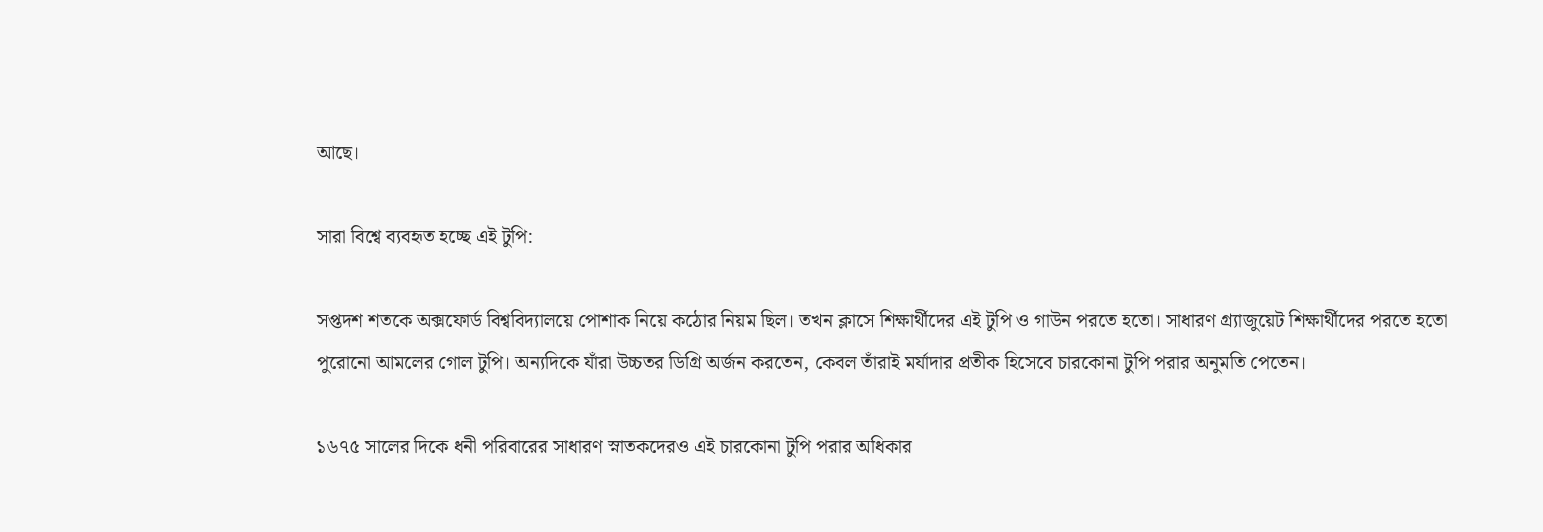আছে।

সারা বিশ্বে ব্যবহৃত হচ্ছে এই টুপি:

সপ্তদশ শতকে অক্সফোর্ড বিশ্ববিদ্যালয়ে পোশাক নিয়ে কঠোর নিয়ম ছিল। তখন ক্লাসে শিক্ষার্থীদের এই টুপি ও গাউন পরতে হতো। সাধারণ গ্র্যাজুয়েট শিক্ষার্থীদের পরতে হতো পুরোনো আমলের গোল টুপি। অন্যদিকে যাঁরা উচ্চতর ডিগ্রি অর্জন করতেন, কেবল তাঁরাই মর্যাদার প্রতীক হিসেবে চারকোনা টুপি পরার অনুমতি পেতেন।

১৬৭৫ সালের দিকে ধনী পরিবারের সাধারণ স্নাতকদেরও এই চারকোনা টুপি পরার অধিকার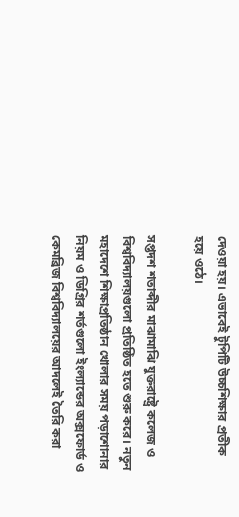দেওয়া হয়। এভাবেই টুপিটি উচ্চশিক্ষার প্রতীক হয়ে ওঠে।

সপ্তদশ শতাব্দীর মাঝামাঝি যুক্তরাষ্ট্রে কলেজ ও বিশ্ববিদ্যালয়গুলো প্রতিষ্ঠিত হতে শুরু করে। নতুন মহাদেশে শিক্ষাপ্রতিষ্ঠান খোলার সময় পড়াশোনার নিয়ম ও ডিগ্রির শর্তগুলো ইংল্যান্ডের অক্সফোর্ড ও কেমব্রিজ বিশ্ববিদ্যালয়ের আদলেই তৈরি করা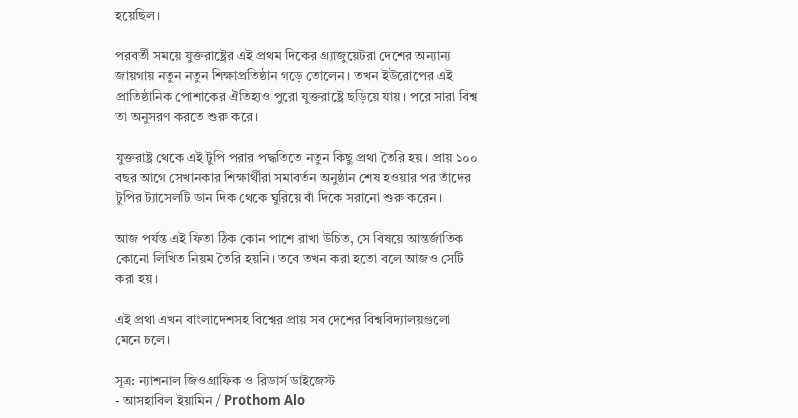হয়েছিল।

পরবর্তী সময়ে যুক্তরাষ্ট্রের এই প্রথম দিকের গ্র্যাজুয়েটরা দেশের অন্যান্য জায়গায় নতুন নতুন শিক্ষাপ্রতিষ্ঠান গড়ে তোলেন। তখন ইউরোপের এই প্রাতিষ্ঠানিক পোশাকের ঐতিহ্যও পুরো যুক্তরাষ্ট্রে ছড়িয়ে যায়। পরে সারা বিশ্ব তা অনুসরণ করতে শুরু করে।

যুক্তরাষ্ট্র থেকে এই টুপি পরার পদ্ধতিতে নতুন কিছু প্রথা তৈরি হয়। প্রায় ১০০ বছর আগে সেখানকার শিক্ষার্থীরা সমাবর্তন অনুষ্ঠান শেষ হওয়ার পর তাঁদের টুপির ট্যাসেলটি ডান দিক থেকে ঘুরিয়ে বাঁ দিকে সরানো শুরু করেন।

আজ পর্যন্ত এই ফিতা ঠিক কোন পাশে রাখা উচিত, সে বিষয়ে আন্তর্জাতিক কোনো লিখিত নিয়ম তৈরি হয়নি। তবে তখন করা হতো বলে আজও সেটি করা হয়।

এই প্রথা এখন বাংলাদেশসহ বিশ্বের প্রায় সব দেশের বিশ্ববিদ্যালয়গুলো মেনে চলে।

সূত্র: ন্যাশনাল জিওগ্রাফিক ও রিডার্স ডাইজেস্ট
- আসহাবিল ইয়ামিন / Prothom Alo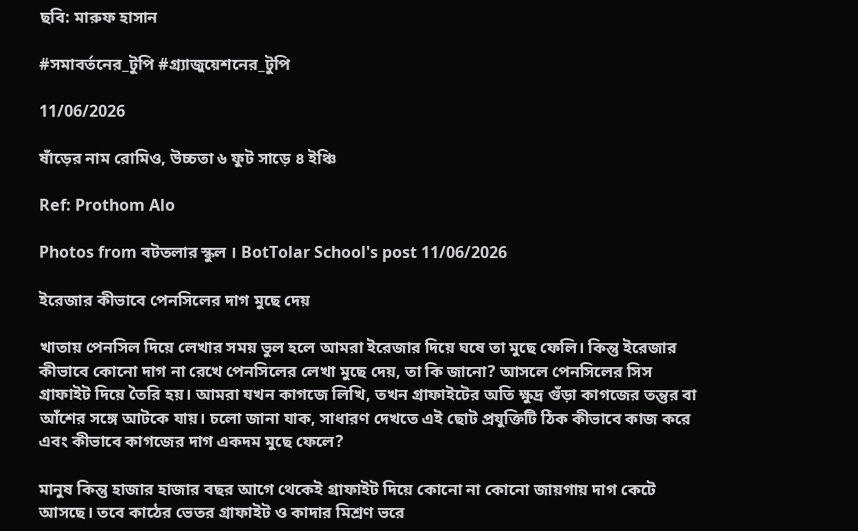ছবি: মারুফ হাসান

#সমাবর্তনের_টুপি #গ্র্যাজুয়েশনের_টুপি

11/06/2026

ষাঁড়ের নাম রোমিও, উচ্চতা ৬ ফুট সাড়ে ৪ ইঞ্চি

Ref: Prothom Alo

Photos from বটতলার স্কুল । BotTolar School's post 11/06/2026

ইরেজার কীভাবে পেনসিলের দাগ মুছে দেয়

খাতায় পেনসিল দিয়ে লেখার সময় ভুল হলে আমরা ইরেজার দিয়ে ঘষে তা মুছে ফেলি। কিন্তু ইরেজার কীভাবে কোনো দাগ না রেখে পেনসিলের লেখা মুছে দেয়, তা কি জানো? আসলে পেনসিলের সিস গ্রাফাইট দিয়ে তৈরি হয়। আমরা যখন কাগজে লিখি, তখন গ্রাফাইটের অতি ক্ষুদ্র গুঁড়া কাগজের তন্তুর বা আঁশের সঙ্গে আটকে যায়। চলো জানা যাক, সাধারণ দেখতে এই ছোট প্রযুক্তিটি ঠিক কীভাবে কাজ করে এবং কীভাবে কাগজের দাগ একদম মুছে ফেলে?

মানুষ কিন্তু হাজার হাজার বছর আগে থেকেই গ্রাফাইট দিয়ে কোনো না কোনো জায়গায় দাগ কেটে আসছে। তবে কাঠের ভেতর গ্রাফাইট ও কাদার মিশ্রণ ভরে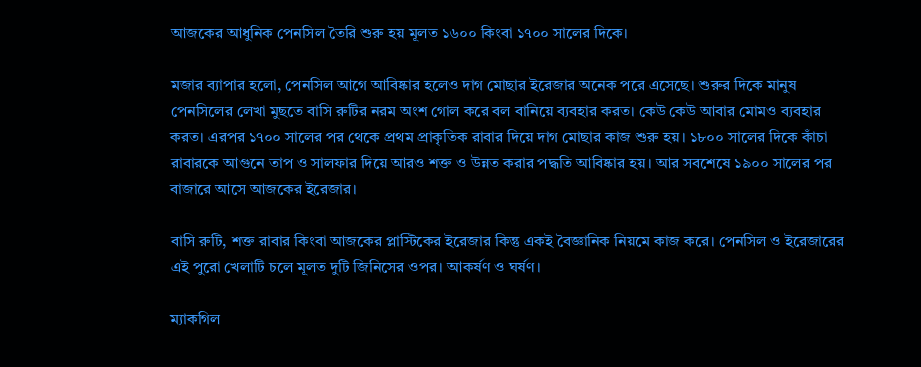আজকের আধুনিক পেনসিল তৈরি শুরু হয় মূলত ১৬০০ কিংবা ১৭০০ সালের দিকে।

মজার ব্যাপার হলো, পেনসিল আগে আবিষ্কার হলেও দাগ মোছার ইরেজার অনেক পরে এসেছে। শুরুর দিকে মানুষ পেনসিলের লেখা মুছতে বাসি রুটির নরম অংশ গোল করে বল বানিয়ে ব্যবহার করত। কেউ কেউ আবার মোমও ব্যবহার করত। এরপর ১৭০০ সালের পর থেকে প্রথম প্রাকৃতিক রাবার দিয়ে দাগ মোছার কাজ শুরু হয়। ১৮০০ সালের দিকে কাঁচা রাবারকে আগুনে তাপ ও সালফার দিয়ে আরও শক্ত ও উন্নত করার পদ্ধতি আবিষ্কার হয়। আর সবশেষে ১৯০০ সালের পর বাজারে আসে আজকের ইরেজার।

বাসি রুটি, শক্ত রাবার কিংবা আজকের প্লাস্টিকের ইরেজার কিন্তু একই বৈজ্ঞানিক নিয়মে কাজ করে। পেনসিল ও ইরেজারের এই পুরো খেলাটি চলে মূলত দুটি জিনিসের ওপর। আকর্ষণ ও ঘর্ষণ।

ম্যাকগিল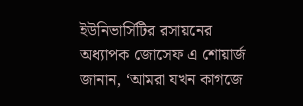ইউনিভার্সিটির রসায়নের অধ্যাপক জোসেফ এ শোয়ার্জ জানান, ‘আমরা যখন কাগজে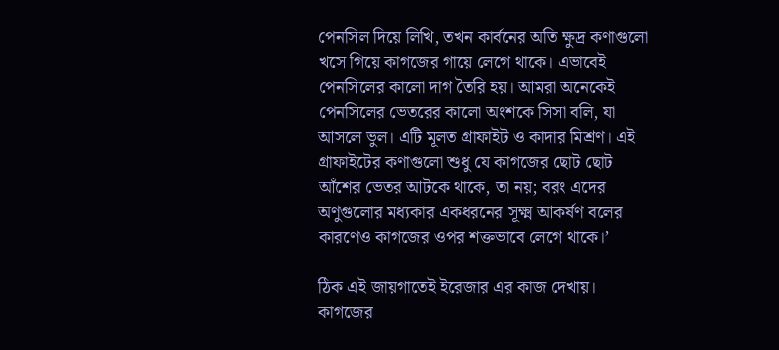পেনসিল দিয়ে লিখি, তখন কার্বনের অতি ক্ষুদ্র কণাগুলো খসে গিয়ে কাগজের গায়ে লেগে থাকে। এভাবেই পেনসিলের কালো দাগ তৈরি হয়। আমরা অনেকেই পেনসিলের ভেতরের কালো অংশকে সিসা বলি, যা আসলে ভুল। এটি মূলত গ্রাফাইট ও কাদার মিশ্রণ। এই গ্রাফাইটের কণাগুলো শুধু যে কাগজের ছোট ছোট আঁশের ভেতর আটকে থাকে, তা নয়; বরং এদের অণুগুলোর মধ্যকার একধরনের সূক্ষ্ম আকর্ষণ বলের কারণেও কাগজের ওপর শক্তভাবে লেগে থাকে।’

ঠিক এই জায়গাতেই ইরেজার এর কাজ দেখায়। কাগজের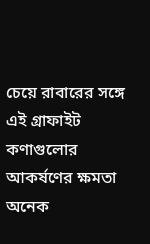চেয়ে রাবারের সঙ্গে এই গ্রাফাইট কণাগুলোর আকর্ষণের ক্ষমতা অনেক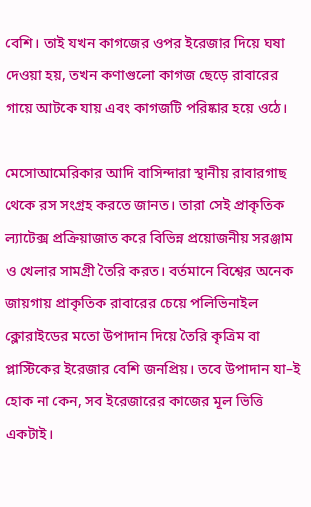বেশি। তাই যখন কাগজের ওপর ইরেজার দিয়ে ঘষা দেওয়া হয়, তখন কণাগুলো কাগজ ছেড়ে রাবারের গায়ে আটকে যায় এবং কাগজটি পরিষ্কার হয়ে ওঠে।

মেসোআমেরিকার আদি বাসিন্দারা স্থানীয় রাবারগাছ থেকে রস সংগ্রহ করতে জানত। তারা সেই প্রাকৃতিক ল্যাটেক্স প্রক্রিয়াজাত করে বিভিন্ন প্রয়োজনীয় সরঞ্জাম ও খেলার সামগ্রী তৈরি করত। বর্তমানে বিশ্বের অনেক জায়গায় প্রাকৃতিক রাবারের চেয়ে পলিভিনাইল ক্লোরাইডের মতো উপাদান দিয়ে তৈরি কৃত্রিম বা প্লাস্টিকের ইরেজার বেশি জনপ্রিয়। তবে উপাদান যা–ই হোক না কেন, সব ইরেজারের কাজের মূল ভিত্তি একটাই।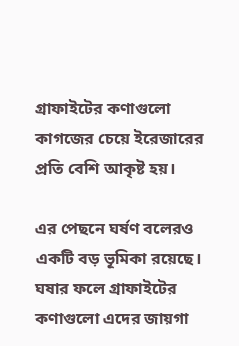গ্রাফাইটের কণাগুলো কাগজের চেয়ে ইরেজারের প্রতি বেশি আকৃষ্ট হয়।

এর পেছনে ঘর্ষণ বলেরও একটি বড় ভূমিকা রয়েছে। ঘষার ফলে গ্রাফাইটের কণাগুলো এদের জায়গা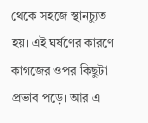থেকে সহজে স্থানচ্যুত হয়। এই ঘর্ষণের কারণে কাগজের ওপর কিছুটা প্রভাব পড়ে। আর এ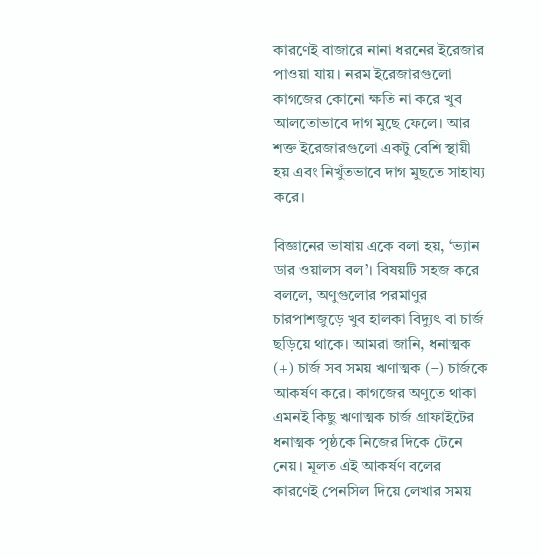কারণেই বাজারে নানা ধরনের ইরেজার পাওয়া যায়। নরম ইরেজারগুলো কাগজের কোনো ক্ষতি না করে খুব আলতোভাবে দাগ মুছে ফেলে। আর শক্ত ইরেজারগুলো একটু বেশি স্থায়ী হয় এবং নিখুঁতভাবে দাগ মুছতে সাহায্য করে।

বিজ্ঞানের ভাষায় একে বলা হয়, ‘ভ্যান ডার ওয়ালস বল’। বিষয়টি সহজ করে বললে, অণুগুলোর পরমাণুর চারপাশজুড়ে খুব হালকা বিদ্যুৎ বা চার্জ ছড়িয়ে থাকে। আমরা জানি, ধনাত্মক (+) চার্জ সব সময় ঋণাত্মক (–) চার্জকে আকর্ষণ করে। কাগজের অণুতে থাকা এমনই কিছু ঋণাত্মক চার্জ গ্রাফাইটের ধনাত্মক পৃষ্ঠকে নিজের দিকে টেনে নেয়। মূলত এই আকর্ষণ বলের কারণেই পেনসিল দিয়ে লেখার সময়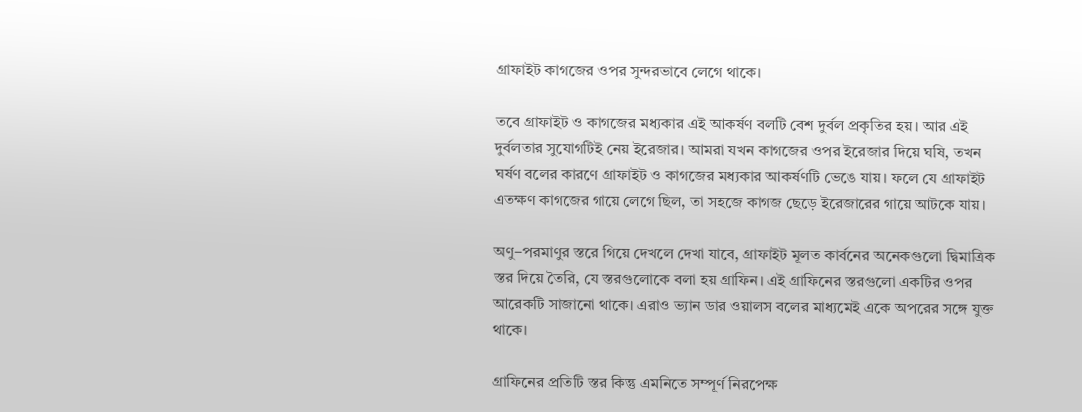গ্রাফাইট কাগজের ওপর সুন্দরভাবে লেগে থাকে।

তবে গ্রাফাইট ও কাগজের মধ্যকার এই আকর্ষণ বলটি বেশ দুর্বল প্রকৃতির হয়। আর এই দুর্বলতার সুযোগটিই নেয় ইরেজার। আমরা যখন কাগজের ওপর ইরেজার দিয়ে ঘষি, তখন ঘর্ষণ বলের কারণে গ্রাফাইট ও কাগজের মধ্যকার আকর্ষণটি ভেঙে যায়। ফলে যে গ্রাফাইট এতক্ষণ কাগজের গায়ে লেগে ছিল, তা সহজে কাগজ ছেড়ে ইরেজারের গায়ে আটকে যায়।

অণু–পরমাণুর স্তরে গিয়ে দেখলে দেখা যাবে, গ্রাফাইট মূলত কার্বনের অনেকগুলো দ্বিমাত্রিক স্তর দিয়ে তৈরি, যে স্তরগুলোকে বলা হয় গ্রাফিন। এই গ্রাফিনের স্তরগুলো একটির ওপর আরেকটি সাজানো থাকে। এরাও ভ্যান ডার ওয়ালস বলের মাধ্যমেই একে অপরের সঙ্গে যুক্ত থাকে।

গ্রাফিনের প্রতিটি স্তর কিন্তু এমনিতে সম্পূর্ণ নিরপেক্ষ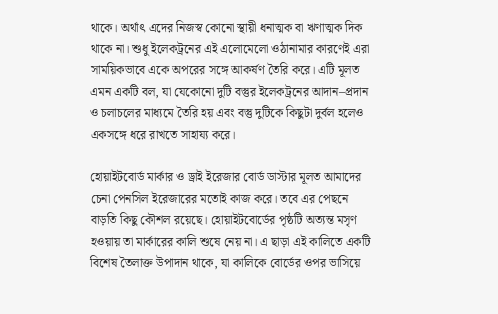থাকে। অর্থাৎ এদের নিজস্ব কোনো স্থায়ী ধনাত্মক বা ঋণাত্মক দিক থাকে না। শুধু ইলেকট্রনের এই এলোমেলো ওঠানামার কারণেই এরা সাময়িকভাবে একে অপরের সঙ্গে আকর্ষণ তৈরি করে। এটি মূলত এমন একটি বল, যা যেকোনো দুটি বস্তুর ইলেকট্রনের আদান–প্রদান ও চলাচলের মাধ্যমে তৈরি হয় এবং বস্তু দুটিকে কিছুটা দুর্বল হলেও একসঙ্গে ধরে রাখতে সাহায্য করে।

হোয়াইটবোর্ড মার্কার ও ড্রাই ইরেজার বোর্ড ডাস্টার মূলত আমাদের চেনা পেনসিল ইরেজারের মতোই কাজ করে। তবে এর পেছনে বাড়তি কিছু কৌশল রয়েছে। হোয়াইটবোর্ডের পৃষ্ঠটি অত্যন্ত মসৃণ হওয়ায় তা মার্কারের কালি শুষে নেয় না। এ ছাড়া এই কালিতে একটি বিশেষ তৈলাক্ত উপাদান থাকে, যা কালিকে বোর্ডের ওপর ভাসিয়ে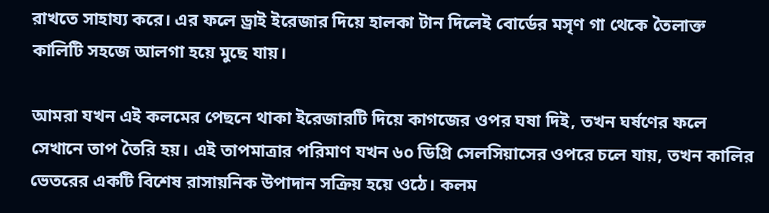রাখতে সাহায্য করে। এর ফলে ড্রাই ইরেজার দিয়ে হালকা টান দিলেই বোর্ডের মসৃণ গা থেকে তৈলাক্ত কালিটি সহজে আলগা হয়ে মুছে যায়।

আমরা যখন এই কলমের পেছনে থাকা ইরেজারটি দিয়ে কাগজের ওপর ঘষা দিই, তখন ঘর্ষণের ফলে সেখানে তাপ তৈরি হয়। এই তাপমাত্রার পরিমাণ যখন ৬০ ডিগ্রি সেলসিয়াসের ওপরে চলে যায়, তখন কালির ভেতরের একটি বিশেষ রাসায়নিক উপাদান সক্রিয় হয়ে ওঠে। কলম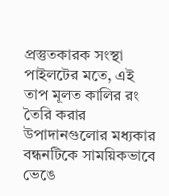প্রস্তুতকারক সংস্থা পাইলটের মতে, এই তাপ মূলত কালির রং তৈরি করার উপাদানগুলোর মধ্যকার বন্ধনটিকে সাময়িকভাবে ভেঙে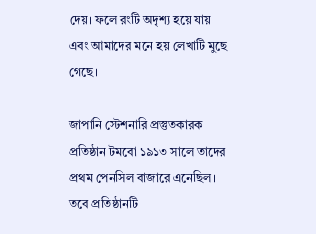দেয়। ফলে রংটি অদৃশ্য হয়ে যায় এবং আমাদের মনে হয় লেখাটি মুছে গেছে।

জাপানি স্টেশনারি প্রস্তুতকারক প্রতিষ্ঠান টমবো ১৯১৩ সালে তাদের প্রথম পেনসিল বাজারে এনেছিল। তবে প্রতিষ্ঠানটি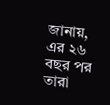জানায়, এর ২৬ বছর পর তারা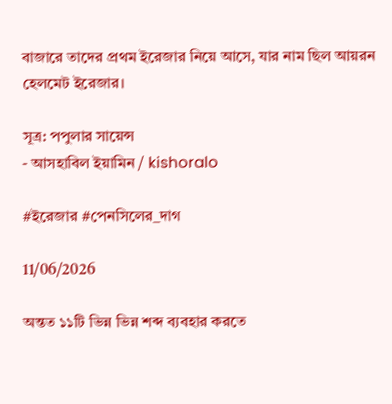বাজারে তাদের প্রথম ইরেজার নিয়ে আসে, যার নাম ছিল আয়রন হেলমেট ইরেজার।

সূত্র: পপুলার সায়েন্স
- আসহাবিল ইয়ামিন / kishoralo

#ইরেজার #পেনসিলের_দাগ

11/06/2026

অন্তত ১১টি ভিন্ন ভিন্ন শব্দ ব্যবহার করতে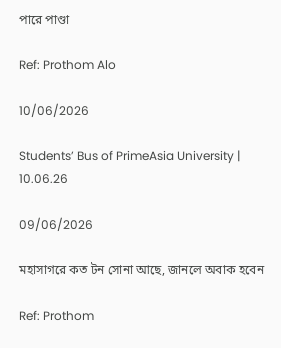পারে পাণ্ডা

Ref: Prothom Alo

10/06/2026

Students’ Bus of PrimeAsia University | 10.06.26

09/06/2026

মহাসাগরে কত টন সোনা আছে, জানলে অবাক হবেন

Ref: Prothom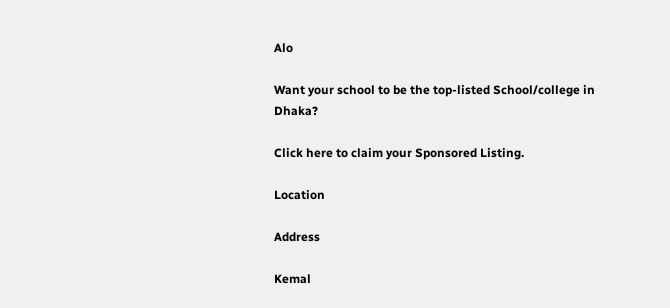Alo

Want your school to be the top-listed School/college in Dhaka?

Click here to claim your Sponsored Listing.

Location

Address

Kemal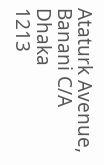Ataturk Avenue, Banani C/A
Dhaka
1213